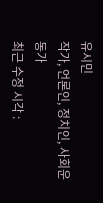유시민
작가, 언론인, 정치인, 사회운동가
최근 수정 시각 :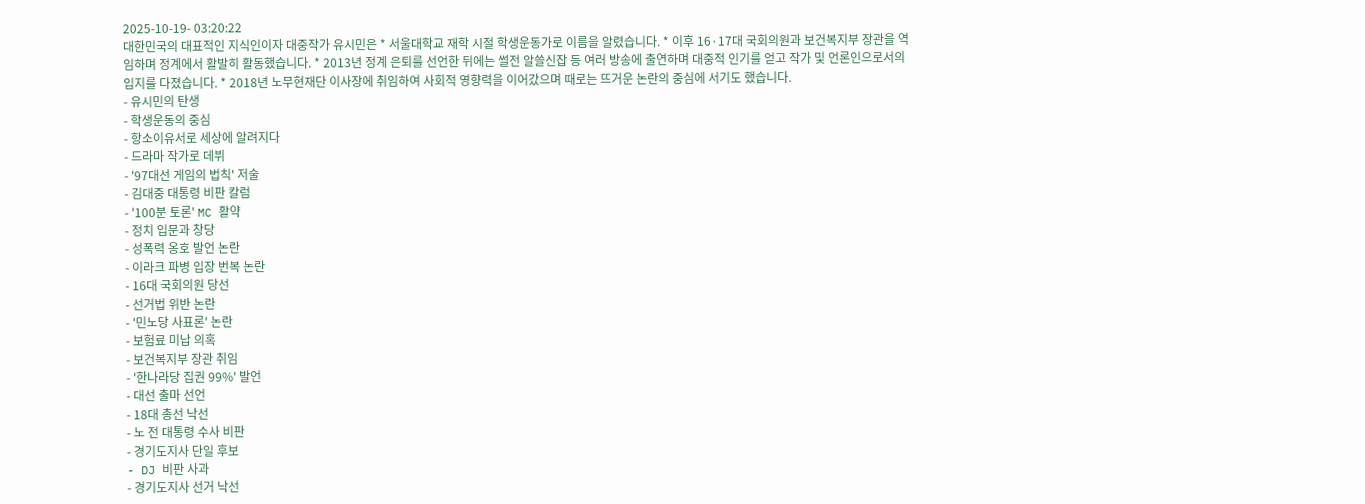2025-10-19- 03:20:22
대한민국의 대표적인 지식인이자 대중작가 유시민은 * 서울대학교 재학 시절 학생운동가로 이름을 알렸습니다. * 이후 16·17대 국회의원과 보건복지부 장관을 역임하며 정계에서 활발히 활동했습니다. * 2013년 정계 은퇴를 선언한 뒤에는 썰전 알쓸신잡 등 여러 방송에 출연하며 대중적 인기를 얻고 작가 및 언론인으로서의 입지를 다졌습니다. * 2018년 노무현재단 이사장에 취임하여 사회적 영향력을 이어갔으며 때로는 뜨거운 논란의 중심에 서기도 했습니다.
- 유시민의 탄생
- 학생운동의 중심
- 항소이유서로 세상에 알려지다
- 드라마 작가로 데뷔
- '97대선 게임의 법칙' 저술
- 김대중 대통령 비판 칼럼
- '100분 토론' MC 활약
- 정치 입문과 창당
- 성폭력 옹호 발언 논란
- 이라크 파병 입장 번복 논란
- 16대 국회의원 당선
- 선거법 위반 논란
- '민노당 사표론' 논란
- 보험료 미납 의혹
- 보건복지부 장관 취임
- '한나라당 집권 99%' 발언
- 대선 출마 선언
- 18대 총선 낙선
- 노 전 대통령 수사 비판
- 경기도지사 단일 후보
- DJ 비판 사과
- 경기도지사 선거 낙선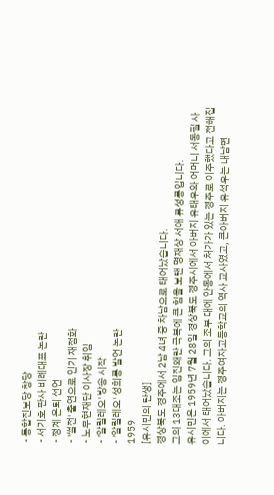- 통합진보당 창당
- 서기호 판사 비례대표 논란
- 정계 은퇴 선언
- '썰전' 출연으로 인기 재점화
- 노무현재단 이사장 취임
- '알릴레오' 방송 시작
- '알릴레오' 성희롱 발언 논란
1959
[유시민의 탄생]
경상북도 경주에서 2남 4녀 중 차남으로 태어났습니다.
그의 13대조는 임진왜란 극복에 큰 힘을 보탠 명재상 서애 류성룡입니다.
유시민은 1959년 7월 28일 경상북도 경주시에서 아버지 유태우와 어머니 서동필 사이에서 태어났습니다. 그의 조부 대에 안동에서 처가가 있는 경주로 이주했다고 전해집니다. 아버지는 경주여자고등학교의 역사 교사였고, 큰아버지 유석우는 내남면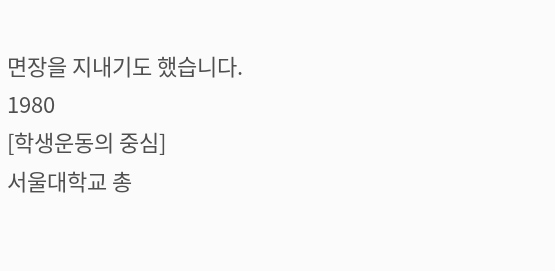면장을 지내기도 했습니다.
1980
[학생운동의 중심]
서울대학교 총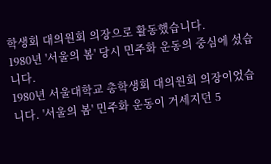학생회 대의원회 의장으로 활동했습니다.
1980년 '서울의 봄' 당시 민주화 운동의 중심에 섰습니다.
1980년 서울대학교 총학생회 대의원회 의장이었습니다. '서울의 봄' 민주화 운동이 거세지던 5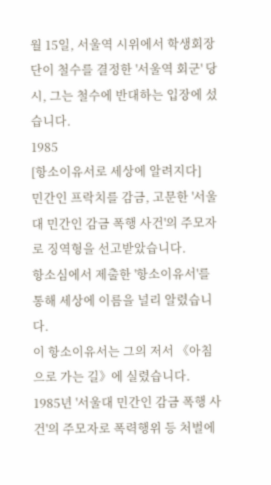월 15일, 서울역 시위에서 학생회장단이 철수를 결정한 '서울역 회군' 당시, 그는 철수에 반대하는 입장에 섰습니다.
1985
[항소이유서로 세상에 알려지다]
민간인 프락치를 감금, 고문한 '서울대 민간인 감금 폭행 사건'의 주모자로 징역형을 선고받았습니다.
항소심에서 제출한 '항소이유서'를 통해 세상에 이름을 널리 알렸습니다.
이 항소이유서는 그의 저서 《아침으로 가는 길》에 실렸습니다.
1985년 '서울대 민간인 감금 폭행 사건'의 주모자로 폭력행위 등 처벌에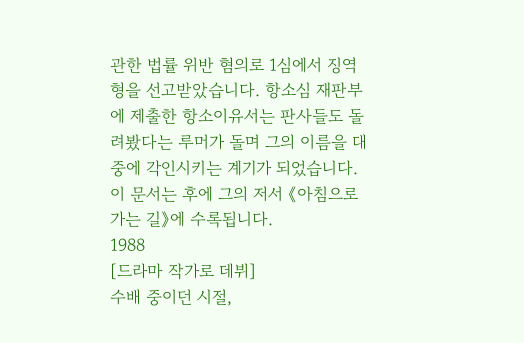관한 법률 위반 혐의로 1심에서 징역형을 선고받았습니다. 항소심 재판부에 제출한 항소이유서는 판사들도 돌려봤다는 루머가 돌며 그의 이름을 대중에 각인시키는 계기가 되었습니다. 이 문서는 후에 그의 저서 《아침으로 가는 길》에 수록됩니다.
1988
[드라마 작가로 데뷔]
수배 중이던 시절,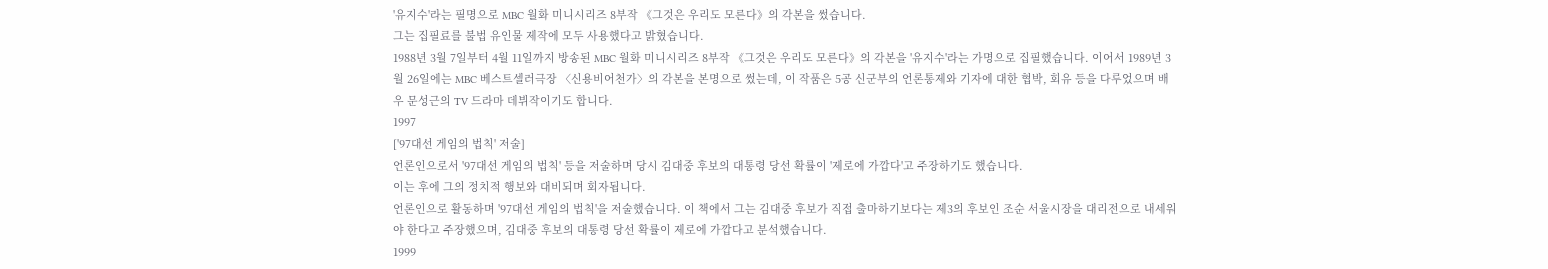'유지수'라는 필명으로 MBC 월화 미니시리즈 8부작 《그것은 우리도 모른다》의 각본을 썼습니다.
그는 집필료를 불법 유인물 제작에 모두 사용했다고 밝혔습니다.
1988년 3월 7일부터 4월 11일까지 방송된 MBC 월화 미니시리즈 8부작 《그것은 우리도 모른다》의 각본을 '유지수'라는 가명으로 집필했습니다. 이어서 1989년 3월 26일에는 MBC 베스트셀러극장 〈신용비어천가〉의 각본을 본명으로 썼는데, 이 작품은 5공 신군부의 언론통제와 기자에 대한 협박, 회유 등을 다루었으며 배우 문성근의 TV 드라마 데뷔작이기도 합니다.
1997
['97대선 게임의 법칙' 저술]
언론인으로서 '97대선 게임의 법칙' 등을 저술하며 당시 김대중 후보의 대통령 당선 확률이 '제로에 가깝다'고 주장하기도 했습니다.
이는 후에 그의 정치적 행보와 대비되며 회자됩니다.
언론인으로 활동하며 '97대선 게임의 법칙'을 저술했습니다. 이 책에서 그는 김대중 후보가 직접 출마하기보다는 제3의 후보인 조순 서울시장을 대리전으로 내세워야 한다고 주장했으며, 김대중 후보의 대통령 당선 확률이 제로에 가깝다고 분석했습니다.
1999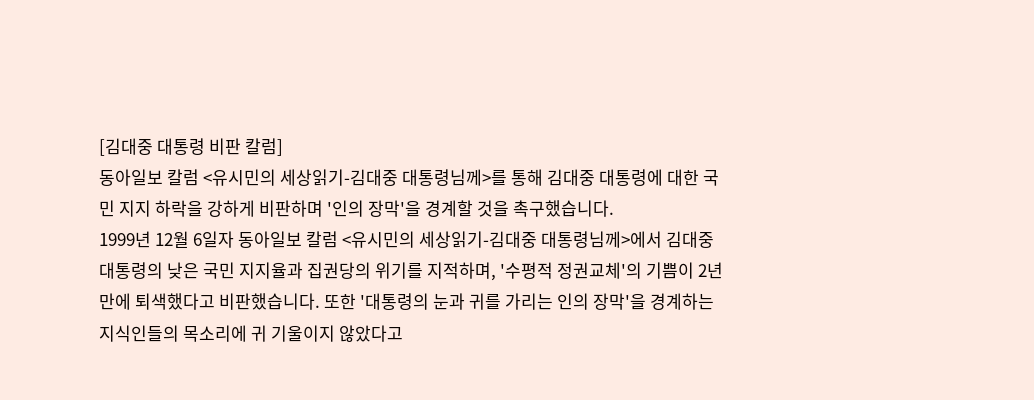[김대중 대통령 비판 칼럼]
동아일보 칼럼 <유시민의 세상읽기-김대중 대통령님께>를 통해 김대중 대통령에 대한 국민 지지 하락을 강하게 비판하며 '인의 장막'을 경계할 것을 촉구했습니다.
1999년 12월 6일자 동아일보 칼럼 <유시민의 세상읽기-김대중 대통령님께>에서 김대중 대통령의 낮은 국민 지지율과 집권당의 위기를 지적하며, '수평적 정권교체'의 기쁨이 2년 만에 퇴색했다고 비판했습니다. 또한 '대통령의 눈과 귀를 가리는 인의 장막'을 경계하는 지식인들의 목소리에 귀 기울이지 않았다고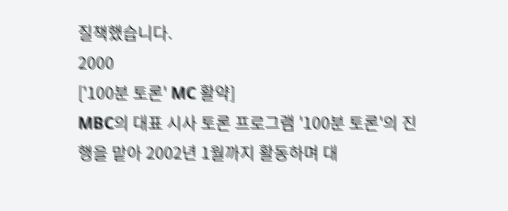질책했습니다.
2000
['100분 토론' MC 활약]
MBC의 대표 시사 토론 프로그램 '100분 토론'의 진행을 맡아 2002년 1월까지 활동하며 대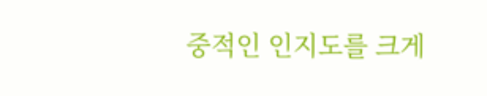중적인 인지도를 크게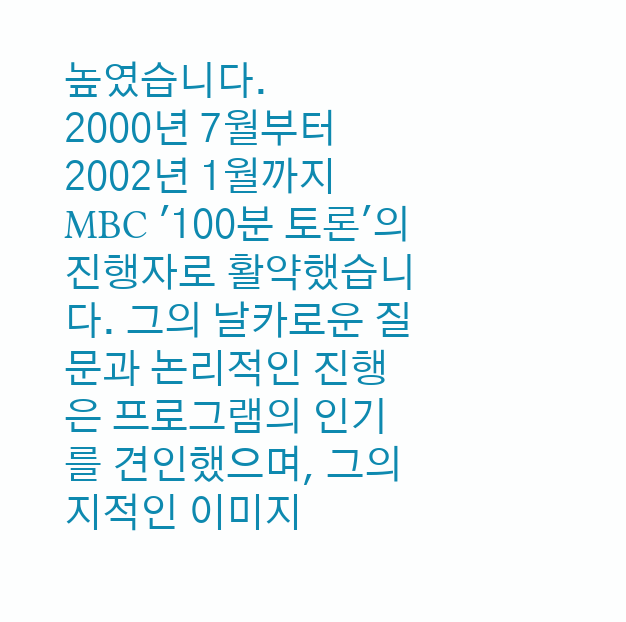높였습니다.
2000년 7월부터 2002년 1월까지 MBC '100분 토론'의 진행자로 활약했습니다. 그의 날카로운 질문과 논리적인 진행은 프로그램의 인기를 견인했으며, 그의 지적인 이미지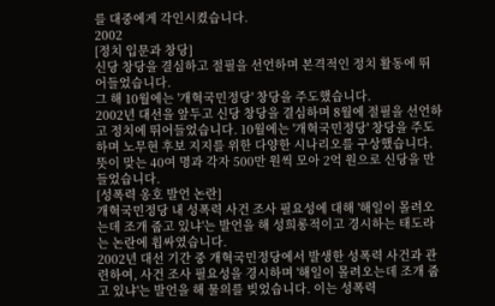를 대중에게 각인시켰습니다.
2002
[정치 입문과 창당]
신당 창당을 결심하고 절필을 선언하며 본격적인 정치 활동에 뛰어들었습니다.
그 해 10월에는 '개혁국민정당' 창당을 주도했습니다.
2002년 대선을 앞두고 신당 창당을 결심하며 8월에 절필을 선언하고 정치에 뛰어들었습니다. 10월에는 '개혁국민정당' 창당을 주도하며 노무현 후보 지지를 위한 다양한 시나리오를 구상했습니다. 뜻이 맞는 40여 명과 각자 500만 원씩 모아 2억 원으로 신당을 만들었습니다.
[성폭력 옹호 발언 논란]
개혁국민정당 내 성폭력 사건 조사 필요성에 대해 '해일이 몰려오는데 조개 줍고 있냐'는 발언을 해 성희롱적이고 경시하는 태도라는 논란에 휩싸였습니다.
2002년 대선 기간 중 개혁국민정당에서 발생한 성폭력 사건과 관련하여, 사건 조사 필요성을 경시하며 '해일이 몰려오는데 조개 줍고 있냐'는 발언을 해 물의를 빚었습니다. 이는 성폭력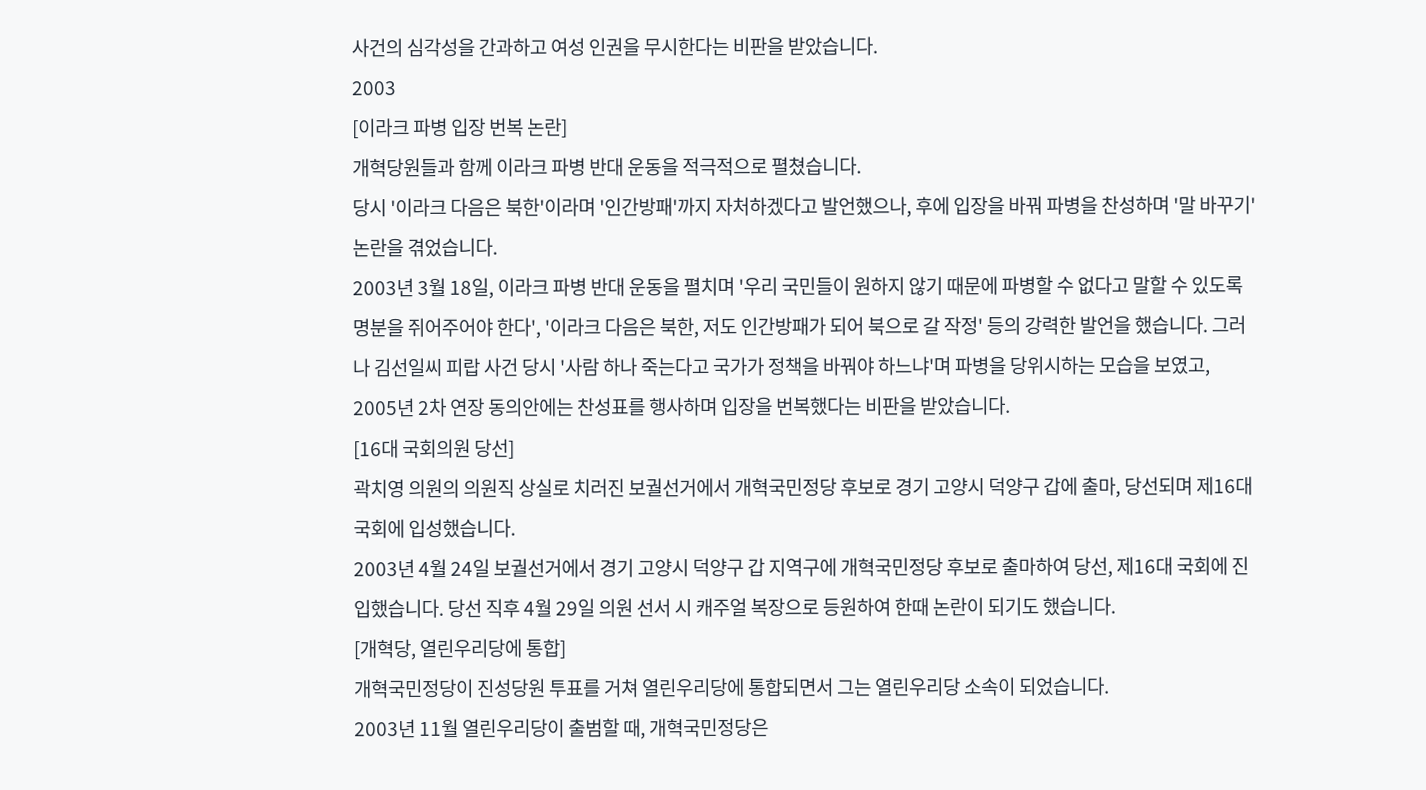사건의 심각성을 간과하고 여성 인권을 무시한다는 비판을 받았습니다.
2003
[이라크 파병 입장 번복 논란]
개혁당원들과 함께 이라크 파병 반대 운동을 적극적으로 펼쳤습니다.
당시 '이라크 다음은 북한'이라며 '인간방패'까지 자처하겠다고 발언했으나, 후에 입장을 바꿔 파병을 찬성하며 '말 바꾸기' 논란을 겪었습니다.
2003년 3월 18일, 이라크 파병 반대 운동을 펼치며 '우리 국민들이 원하지 않기 때문에 파병할 수 없다고 말할 수 있도록 명분을 쥐어주어야 한다', '이라크 다음은 북한, 저도 인간방패가 되어 북으로 갈 작정' 등의 강력한 발언을 했습니다. 그러나 김선일씨 피랍 사건 당시 '사람 하나 죽는다고 국가가 정책을 바꿔야 하느냐'며 파병을 당위시하는 모습을 보였고, 2005년 2차 연장 동의안에는 찬성표를 행사하며 입장을 번복했다는 비판을 받았습니다.
[16대 국회의원 당선]
곽치영 의원의 의원직 상실로 치러진 보궐선거에서 개혁국민정당 후보로 경기 고양시 덕양구 갑에 출마, 당선되며 제16대 국회에 입성했습니다.
2003년 4월 24일 보궐선거에서 경기 고양시 덕양구 갑 지역구에 개혁국민정당 후보로 출마하여 당선, 제16대 국회에 진입했습니다. 당선 직후 4월 29일 의원 선서 시 캐주얼 복장으로 등원하여 한때 논란이 되기도 했습니다.
[개혁당, 열린우리당에 통합]
개혁국민정당이 진성당원 투표를 거쳐 열린우리당에 통합되면서 그는 열린우리당 소속이 되었습니다.
2003년 11월 열린우리당이 출범할 때, 개혁국민정당은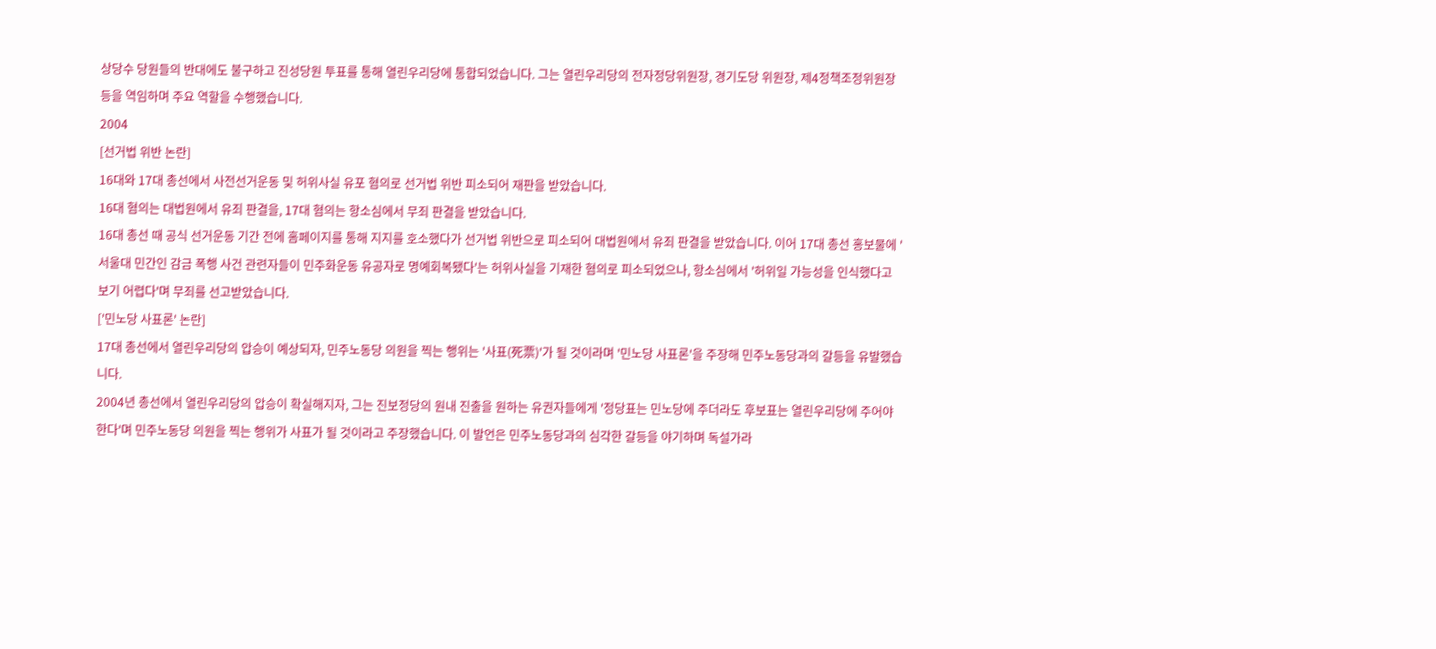상당수 당원들의 반대에도 불구하고 진성당원 투표를 통해 열린우리당에 통합되었습니다. 그는 열린우리당의 전자정당위원장, 경기도당 위원장, 제4정책조정위원장 등을 역임하며 주요 역할을 수행했습니다.
2004
[선거법 위반 논란]
16대와 17대 총선에서 사전선거운동 및 허위사실 유포 혐의로 선거법 위반 피소되어 재판을 받았습니다.
16대 혐의는 대법원에서 유죄 판결을, 17대 혐의는 항소심에서 무죄 판결을 받았습니다.
16대 총선 때 공식 선거운동 기간 전에 홈페이지를 통해 지지를 호소했다가 선거법 위반으로 피소되어 대법원에서 유죄 판결을 받았습니다. 이어 17대 총선 홍보물에 '서울대 민간인 감금 폭행 사건 관련자들이 민주화운동 유공자로 명예회복됐다'는 허위사실을 기재한 혐의로 피소되었으나, 항소심에서 '허위일 가능성을 인식했다고 보기 어렵다'며 무죄를 선고받았습니다.
['민노당 사표론' 논란]
17대 총선에서 열린우리당의 압승이 예상되자, 민주노동당 의원을 찍는 행위는 '사표(死票)'가 될 것이라며 '민노당 사표론'을 주장해 민주노동당과의 갈등을 유발했습니다.
2004년 총선에서 열린우리당의 압승이 확실해지자, 그는 진보정당의 원내 진출을 원하는 유권자들에게 '정당표는 민노당에 주더라도 후보표는 열린우리당에 주어야 한다'며 민주노동당 의원을 찍는 행위가 사표가 될 것이라고 주장했습니다. 이 발언은 민주노동당과의 심각한 갈등을 야기하며 독설가라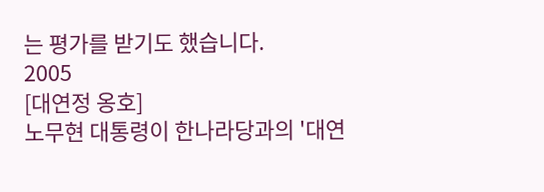는 평가를 받기도 했습니다.
2005
[대연정 옹호]
노무현 대통령이 한나라당과의 '대연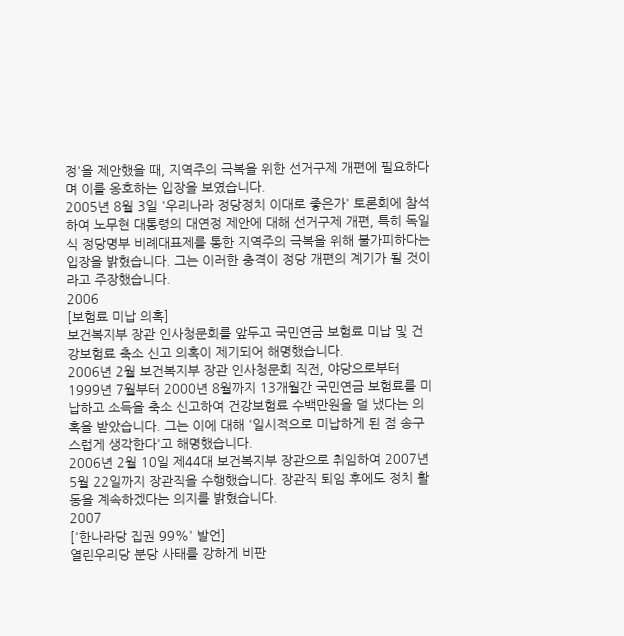정'을 제안했을 때, 지역주의 극복을 위한 선거구제 개편에 필요하다며 이를 옹호하는 입장을 보였습니다.
2005년 8월 3일 '우리나라 정당정치 이대로 좋은가' 토론회에 참석하여 노무현 대통령의 대연정 제안에 대해 선거구제 개편, 특히 독일식 정당명부 비례대표제를 통한 지역주의 극복을 위해 불가피하다는 입장을 밝혔습니다. 그는 이러한 충격이 정당 개편의 계기가 될 것이라고 주장했습니다.
2006
[보험료 미납 의혹]
보건복지부 장관 인사청문회를 앞두고 국민연금 보험료 미납 및 건강보험료 축소 신고 의혹이 제기되어 해명했습니다.
2006년 2월 보건복지부 장관 인사청문회 직전, 야당으로부터 1999년 7월부터 2000년 8월까지 13개월간 국민연금 보험료를 미납하고 소득을 축소 신고하여 건강보험료 수백만원을 덜 냈다는 의혹을 받았습니다. 그는 이에 대해 '일시적으로 미납하게 된 점 송구스럽게 생각한다'고 해명했습니다.
2006년 2월 10일 제44대 보건복지부 장관으로 취임하여 2007년 5월 22일까지 장관직을 수행했습니다. 장관직 퇴임 후에도 정치 활동을 계속하겠다는 의지를 밝혔습니다.
2007
['한나라당 집권 99%' 발언]
열린우리당 분당 사태를 강하게 비판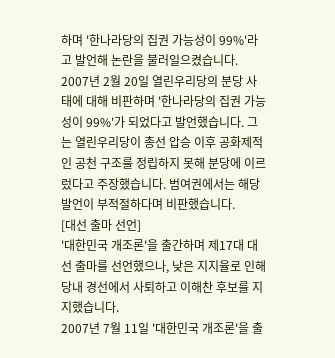하며 '한나라당의 집권 가능성이 99%'라고 발언해 논란을 불러일으켰습니다.
2007년 2월 20일 열린우리당의 분당 사태에 대해 비판하며 '한나라당의 집권 가능성이 99%'가 되었다고 발언했습니다. 그는 열린우리당이 총선 압승 이후 공화제적인 공천 구조를 정립하지 못해 분당에 이르렀다고 주장했습니다. 범여권에서는 해당 발언이 부적절하다며 비판했습니다.
[대선 출마 선언]
'대한민국 개조론'을 출간하며 제17대 대선 출마를 선언했으나, 낮은 지지율로 인해 당내 경선에서 사퇴하고 이해찬 후보를 지지했습니다.
2007년 7월 11일 '대한민국 개조론'을 출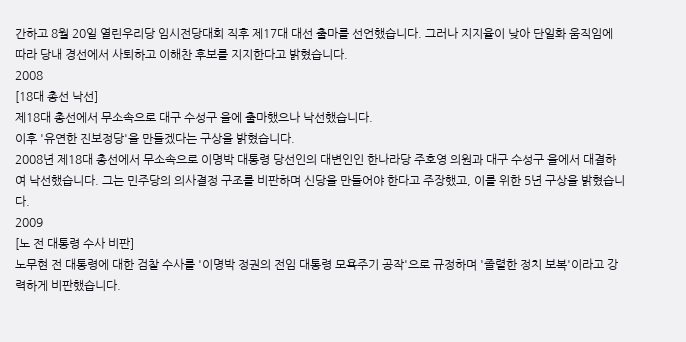간하고 8월 20일 열린우리당 임시전당대회 직후 제17대 대선 출마를 선언했습니다. 그러나 지지율이 낮아 단일화 움직임에 따라 당내 경선에서 사퇴하고 이해찬 후보를 지지한다고 밝혔습니다.
2008
[18대 총선 낙선]
제18대 총선에서 무소속으로 대구 수성구 을에 출마했으나 낙선했습니다.
이후 '유연한 진보정당'을 만들겠다는 구상을 밝혔습니다.
2008년 제18대 총선에서 무소속으로 이명박 대통령 당선인의 대변인인 한나라당 주호영 의원과 대구 수성구 을에서 대결하여 낙선했습니다. 그는 민주당의 의사결정 구조를 비판하며 신당을 만들어야 한다고 주장했고, 이를 위한 5년 구상을 밝혔습니다.
2009
[노 전 대통령 수사 비판]
노무현 전 대통령에 대한 검찰 수사를 '이명박 정권의 전임 대통령 모욕주기 공작'으로 규정하며 '졸렬한 정치 보복'이라고 강력하게 비판했습니다.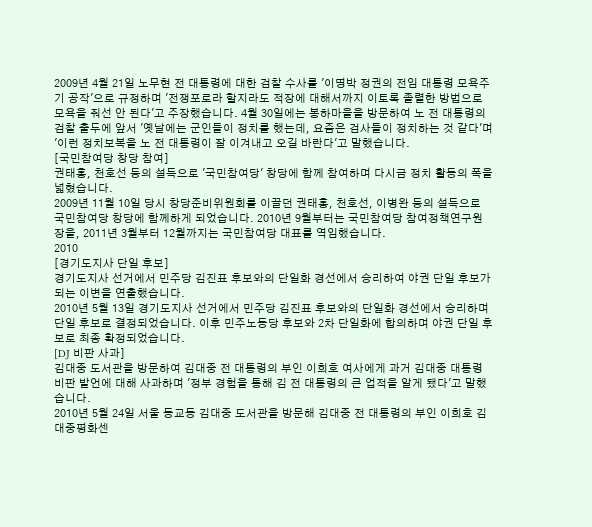2009년 4월 21일 노무현 전 대통령에 대한 검찰 수사를 '이명박 정권의 전임 대통령 모욕주기 공작'으로 규정하며 '전쟁포로라 할지라도 적장에 대해서까지 이토록 졸렬한 방법으로 모욕을 줘선 안 된다'고 주장했습니다. 4월 30일에는 봉하마을을 방문하여 노 전 대통령의 검찰 출두에 앞서 '옛날에는 군인들이 정치를 했는데, 요즘은 검사들이 정치하는 것 같다'며 '이런 정치보복을 노 전 대통령이 잘 이겨내고 오길 바란다'고 말했습니다.
[국민참여당 창당 참여]
권태홍, 천호선 등의 설득으로 '국민참여당' 창당에 함께 참여하며 다시금 정치 활동의 폭을 넓혔습니다.
2009년 11월 10일 당시 창당준비위원회를 이끌던 권태홍, 천호선, 이병완 등의 설득으로 국민참여당 창당에 함께하게 되었습니다. 2010년 9월부터는 국민참여당 참여정책연구원장을, 2011년 3월부터 12월까지는 국민참여당 대표를 역임했습니다.
2010
[경기도지사 단일 후보]
경기도지사 선거에서 민주당 김진표 후보와의 단일화 경선에서 승리하여 야권 단일 후보가 되는 이변을 연출했습니다.
2010년 5월 13일 경기도지사 선거에서 민주당 김진표 후보와의 단일화 경선에서 승리하며 단일 후보로 결정되었습니다. 이후 민주노동당 후보와 2차 단일화에 합의하며 야권 단일 후보로 최종 확정되었습니다.
[DJ 비판 사과]
김대중 도서관을 방문하여 김대중 전 대통령의 부인 이희호 여사에게 과거 김대중 대통령 비판 발언에 대해 사과하며 '정부 경험을 통해 김 전 대통령의 큰 업적을 알게 됐다'고 말했습니다.
2010년 5월 24일 서울 동교동 김대중 도서관을 방문해 김대중 전 대통령의 부인 이희호 김대중평화센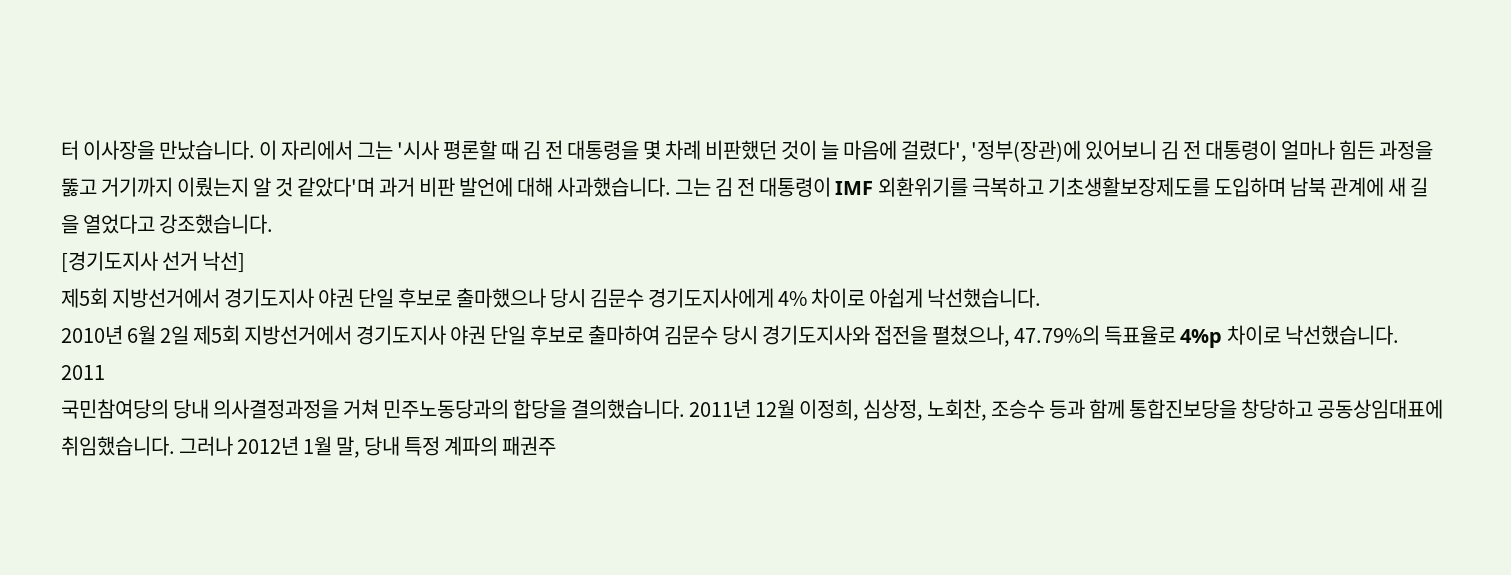터 이사장을 만났습니다. 이 자리에서 그는 '시사 평론할 때 김 전 대통령을 몇 차례 비판했던 것이 늘 마음에 걸렸다', '정부(장관)에 있어보니 김 전 대통령이 얼마나 힘든 과정을 뚫고 거기까지 이뤘는지 알 것 같았다'며 과거 비판 발언에 대해 사과했습니다. 그는 김 전 대통령이 IMF 외환위기를 극복하고 기초생활보장제도를 도입하며 남북 관계에 새 길을 열었다고 강조했습니다.
[경기도지사 선거 낙선]
제5회 지방선거에서 경기도지사 야권 단일 후보로 출마했으나 당시 김문수 경기도지사에게 4% 차이로 아쉽게 낙선했습니다.
2010년 6월 2일 제5회 지방선거에서 경기도지사 야권 단일 후보로 출마하여 김문수 당시 경기도지사와 접전을 펼쳤으나, 47.79%의 득표율로 4%p 차이로 낙선했습니다.
2011
국민참여당의 당내 의사결정과정을 거쳐 민주노동당과의 합당을 결의했습니다. 2011년 12월 이정희, 심상정, 노회찬, 조승수 등과 함께 통합진보당을 창당하고 공동상임대표에 취임했습니다. 그러나 2012년 1월 말, 당내 특정 계파의 패권주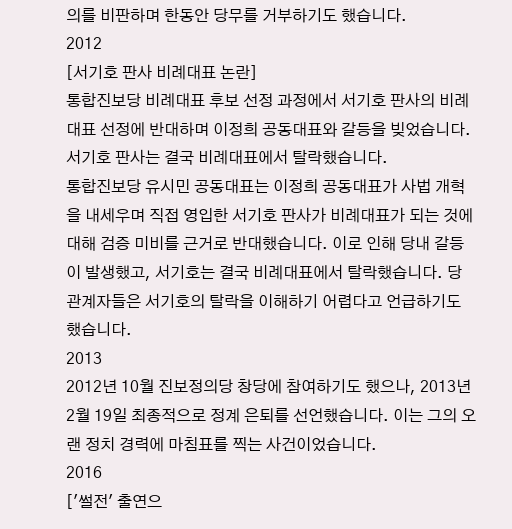의를 비판하며 한동안 당무를 거부하기도 했습니다.
2012
[서기호 판사 비례대표 논란]
통합진보당 비례대표 후보 선정 과정에서 서기호 판사의 비례대표 선정에 반대하며 이정희 공동대표와 갈등을 빚었습니다.
서기호 판사는 결국 비례대표에서 탈락했습니다.
통합진보당 유시민 공동대표는 이정희 공동대표가 사법 개혁을 내세우며 직접 영입한 서기호 판사가 비례대표가 되는 것에 대해 검증 미비를 근거로 반대했습니다. 이로 인해 당내 갈등이 발생했고, 서기호는 결국 비례대표에서 탈락했습니다. 당 관계자들은 서기호의 탈락을 이해하기 어렵다고 언급하기도 했습니다.
2013
2012년 10월 진보정의당 창당에 참여하기도 했으나, 2013년 2월 19일 최종적으로 정계 은퇴를 선언했습니다. 이는 그의 오랜 정치 경력에 마침표를 찍는 사건이었습니다.
2016
['썰전' 출연으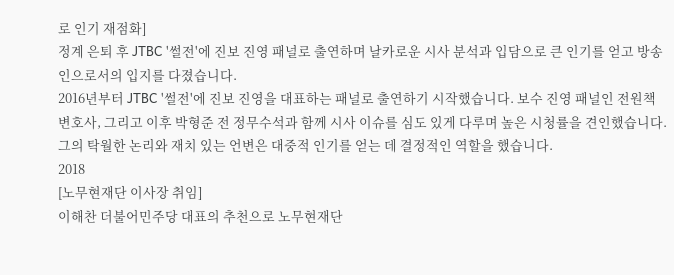로 인기 재점화]
정계 은퇴 후 JTBC '썰전'에 진보 진영 패널로 출연하며 날카로운 시사 분석과 입담으로 큰 인기를 얻고 방송인으로서의 입지를 다졌습니다.
2016년부터 JTBC '썰전'에 진보 진영을 대표하는 패널로 출연하기 시작했습니다. 보수 진영 패널인 전원책 변호사, 그리고 이후 박형준 전 정무수석과 함께 시사 이슈를 심도 있게 다루며 높은 시청률을 견인했습니다. 그의 탁월한 논리와 재치 있는 언변은 대중적 인기를 얻는 데 결정적인 역할을 했습니다.
2018
[노무현재단 이사장 취임]
이해찬 더불어민주당 대표의 추천으로 노무현재단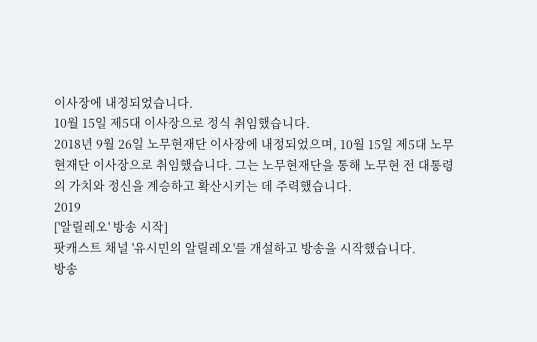이사장에 내정되었습니다.
10월 15일 제5대 이사장으로 정식 취임했습니다.
2018년 9월 26일 노무현재단 이사장에 내정되었으며, 10월 15일 제5대 노무현재단 이사장으로 취임했습니다. 그는 노무현재단을 통해 노무현 전 대통령의 가치와 정신을 계승하고 확산시키는 데 주력했습니다.
2019
['알릴레오' 방송 시작]
팟캐스트 채널 '유시민의 알릴레오'를 개설하고 방송을 시작했습니다.
방송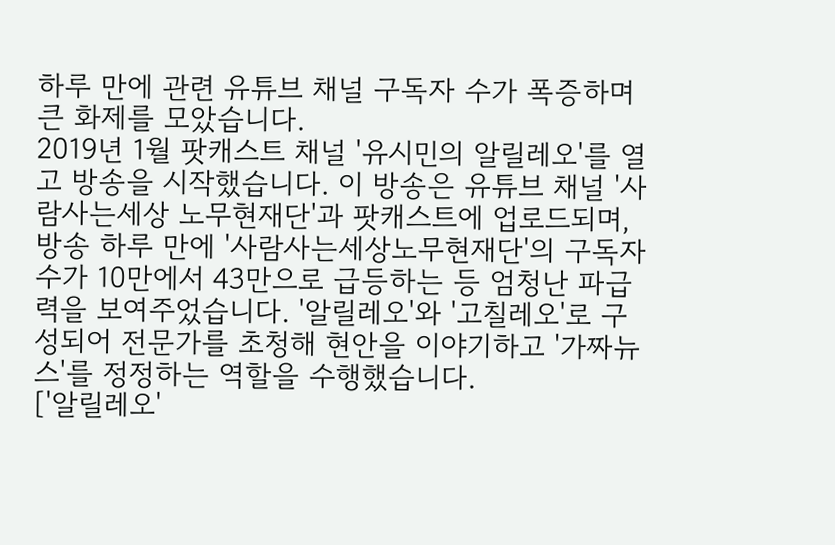하루 만에 관련 유튜브 채널 구독자 수가 폭증하며 큰 화제를 모았습니다.
2019년 1월 팟캐스트 채널 '유시민의 알릴레오'를 열고 방송을 시작했습니다. 이 방송은 유튜브 채널 '사람사는세상 노무현재단'과 팟캐스트에 업로드되며, 방송 하루 만에 '사람사는세상노무현재단'의 구독자 수가 10만에서 43만으로 급등하는 등 엄청난 파급력을 보여주었습니다. '알릴레오'와 '고칠레오'로 구성되어 전문가를 초청해 현안을 이야기하고 '가짜뉴스'를 정정하는 역할을 수행했습니다.
['알릴레오'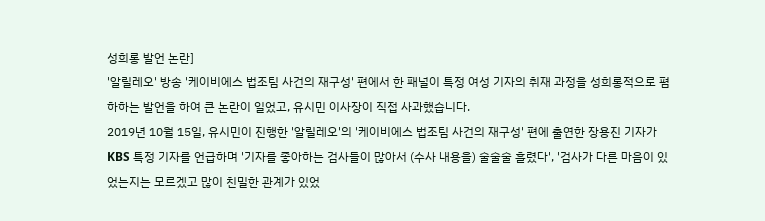성희롱 발언 논란]
'알릴레오' 방송 '케이비에스 법조팀 사건의 재구성' 편에서 한 패널이 특정 여성 기자의 취재 과정을 성희롱적으로 폄하하는 발언을 하여 큰 논란이 일었고, 유시민 이사장이 직접 사과했습니다.
2019년 10월 15일, 유시민이 진행한 '알릴레오'의 '케이비에스 법조팀 사건의 재구성' 편에 출연한 장용진 기자가 KBS 특정 기자를 언급하며 '기자를 좋아하는 검사들이 많아서 (수사 내용을) 술술술 흘렸다', '검사가 다른 마음이 있었는지는 모르겠고 많이 친밀한 관계가 있었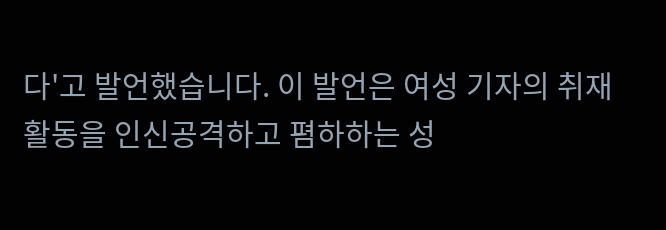다'고 발언했습니다. 이 발언은 여성 기자의 취재 활동을 인신공격하고 폄하하는 성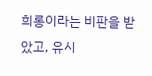희롱이라는 비판을 받았고, 유시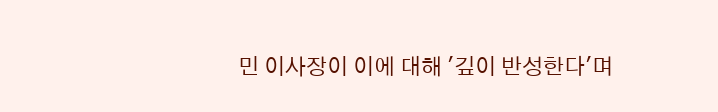민 이사장이 이에 대해 '깊이 반성한다'며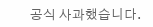공식 사과했습니다.